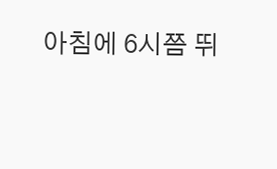아침에 6시쯤 뛰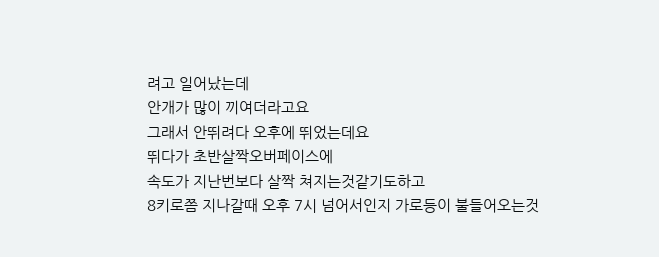려고 일어났는데
안개가 많이 끼여더라고요
그래서 안뛰려다 오후에 뛰었는데요
뛰다가 초반살짝오버페이스에
속도가 지난번보다 살짝 쳐지는것같기도하고
8키로쯤 지나갈때 오후 7시 넘어서인지 가로등이 불들어오는것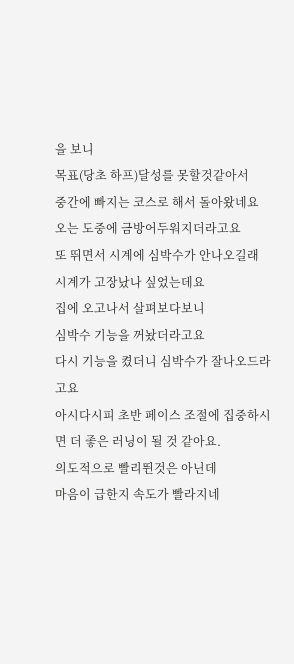을 보니
목표(당초 하프)달성를 못할것같아서
중간에 빠지는 코스로 해서 돌아왔네요
오는 도중에 금방어두워지더라고요
또 뛰면서 시계에 심박수가 안나오길래
시계가 고장났나 싶었는데요
집에 오고나서 살펴보다보니
심박수 기능을 꺼놨더라고요
다시 기능을 켰더니 심박수가 잘나오드라고요
아시다시피 초반 페이스 조절에 집중하시면 더 좋은 러닝이 될 것 같아요.
의도적으로 빨리뛴것은 아닌데
마음이 급한지 속도가 빨라지네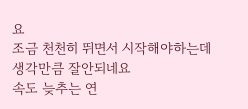요
조금 천천히 뛰면서 시작해야하는데
생각만큼 잘안되네요
속도 늦추는 연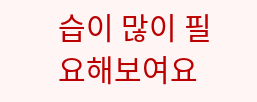습이 많이 필요해보여요